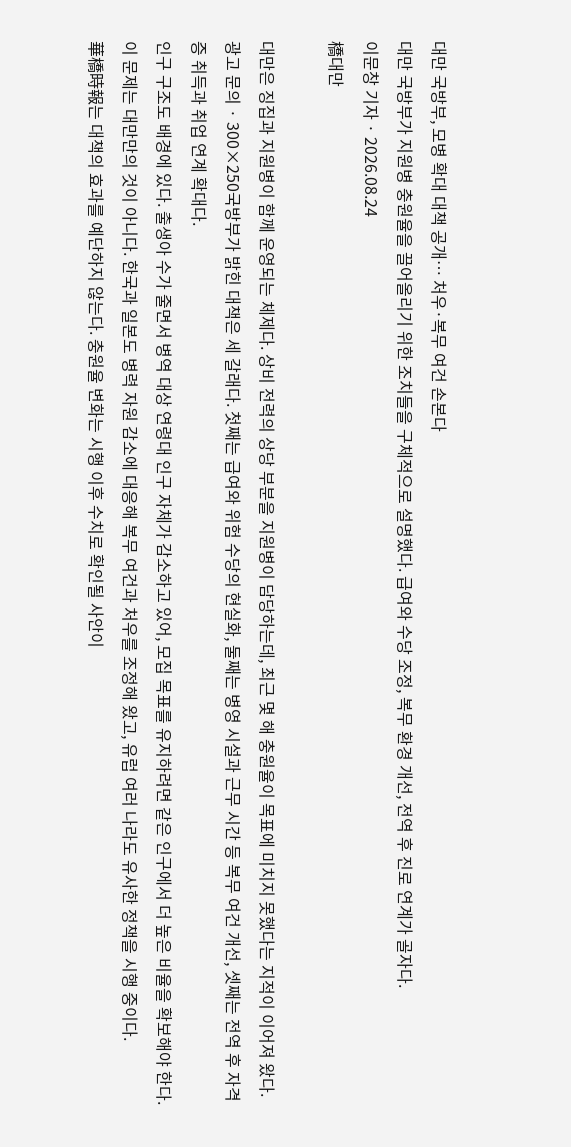대만 국방부, 모병 확대 대책 공개… 처우·복무 여건 손본다
대만 국방부가 지원병 충원율을 끌어올리기 위한 조치들을 구체적으로 설명했다. 급여와 수당 조정, 복무 환경 개선, 전역 후 진로 연계가 골자다.
이문창 기자 · 2026.08.24
橋대만

대만은 징집과 지원병이 함께 운영되는 체제다. 상비 전력의 상당 부분을 지원병이 담당하는데, 최근 몇 해 충원율이 목표에 미치지 못했다는 지적이 이어져 왔다.
광고 문의 · 300×250국방부가 밝힌 대책은 세 갈래다. 첫째는 급여와 위험 수당의 현실화, 둘째는 병영 시설과 근무 시간 등 복무 여건 개선, 셋째는 전역 후 자격증 취득과 취업 연계 확대다.
인구 구조도 배경에 있다. 출생아 수가 줄면서 병역 대상 연령대 인구 자체가 감소하고 있어, 모집 목표를 유지하려면 같은 인구에서 더 높은 비율을 확보해야 한다.
이 문제는 대만만의 것이 아니다. 한국과 일본도 병력 자원 감소에 대응해 복무 여건과 처우를 조정해 왔고, 유럽 여러 나라도 유사한 정책을 시행 중이다.
華橋時報는 대책의 효과를 예단하지 않는다. 충원율 변화는 시행 이후 수치로 확인될 사안이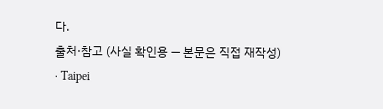다.
출처·참고 (사실 확인용 — 본문은 직접 재작성)
· Taipei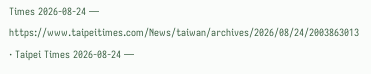Times 2026-08-24 — https://www.taipeitimes.com/News/taiwan/archives/2026/08/24/2003863013
· Taipei Times 2026-08-24 —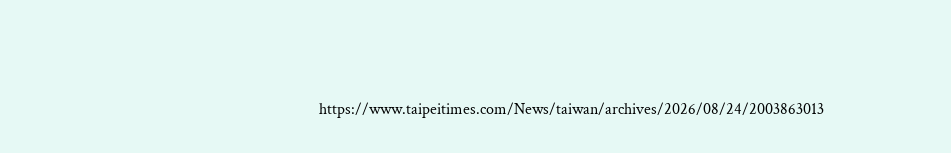https://www.taipeitimes.com/News/taiwan/archives/2026/08/24/2003863013